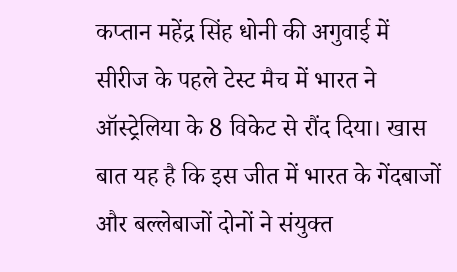कप्तान महेंद्र सिंह धोनी की अगुवाई में सीरीज के पहले टेस्ट मैच में भारत ने ऑस्ट्रेलिया के 8 विकेट से रौंद दिया। खास बात यह है कि इस जीत में भारत के गेंदबाजों और बल्लेबाजों दोनों ने संयुक्त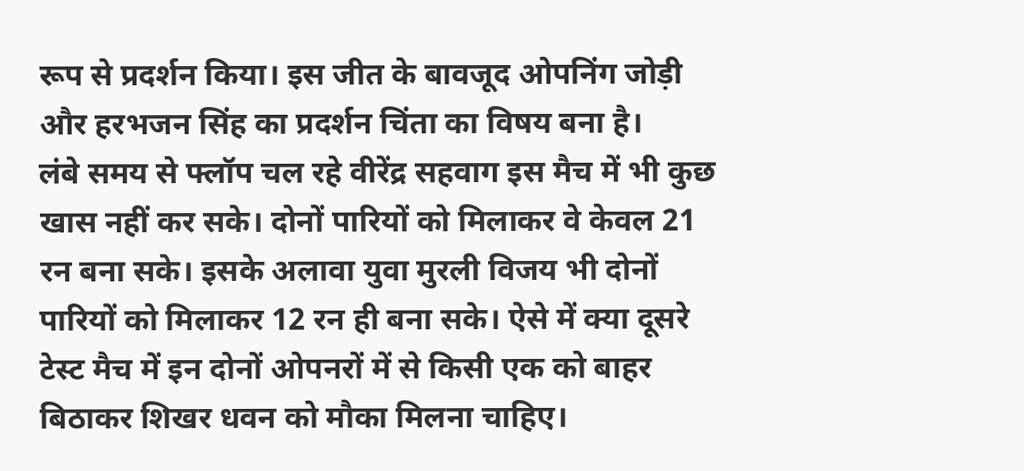रूप से प्रदर्शन किया। इस जीत के बावजूद ओपनिंग जोड़ी और हरभजन सिंह का प्रदर्शन चिंता का विषय बना है।
लंबे समय से फ्लॉप चल रहे वीरेंद्र सहवाग इस मैच में भी कुछ खास नहीं कर सके। दोनों पारियों को मिलाकर वे केवल 21 रन बना सके। इसके अलावा युवा मुरली विजय भी दोनों पारियों को मिलाकर 12 रन ही बना सके। ऐसे में क्या दूसरे टेस्ट मैच में इन दोनों ओपनरों में से किसी एक को बाहर बिठाकर शिखर धवन को मौका मिलना चाहिए।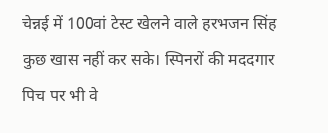चेन्नई में 100वां टेस्ट खेलने वाले हरभजन सिंह कुछ खास नहीं कर सके। स्पिनरों की मददगार पिच पर भी वे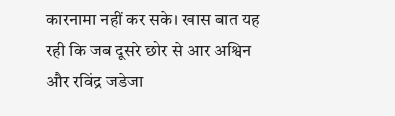कारनामा नहीं कर सके। खास बात यह रही कि जब दूसरे छोर से आर अश्विन और रविंद्र जडेजा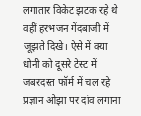लगातार विकेट झटक रहे थे वहीं हरभजन गेंदबाजी में जूझते दिखे। ऐसे में क्या धोनी को दूसरे टेस्ट में जबरदस्त फॉर्म में चल रहे प्रज्ञान ओझा पर दांव लगाना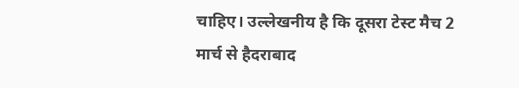चाहिए। उल्लेखनीय है कि दूसरा टेस्ट मैच 2 मार्च से हैदराबाद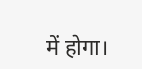में होगा।